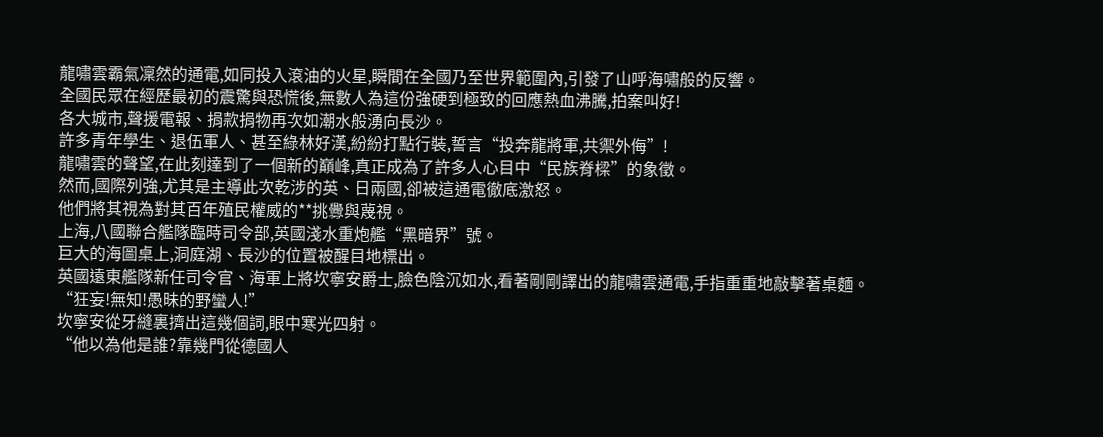龍嘯雲霸氣凜然的通電,如同投入滾油的火星,瞬間在全國乃至世界範圍內,引發了山呼海嘯般的反響。
全國民眾在經歷最初的震驚與恐慌後,無數人為這份強硬到極致的回應熱血沸騰,拍案叫好!
各大城市,聲援電報、捐款捐物再次如潮水般湧向長沙。
許多青年學生、退伍軍人、甚至綠林好漢,紛紛打點行裝,誓言“投奔龍將軍,共禦外侮”!
龍嘯雲的聲望,在此刻達到了一個新的巔峰,真正成為了許多人心目中“民族脊樑”的象徵。
然而,國際列強,尤其是主導此次乾涉的英、日兩國,卻被這通電徹底激怒。
他們將其視為對其百年殖民權威的**挑釁與蔑視。
上海,八國聯合艦隊臨時司令部,英國淺水重炮艦“黑暗界”號。
巨大的海圖桌上,洞庭湖、長沙的位置被醒目地標出。
英國遠東艦隊新任司令官、海軍上將坎寧安爵士,臉色陰沉如水,看著剛剛譯出的龍嘯雲通電,手指重重地敲擊著桌麵。
“狂妄!無知!愚昧的野蠻人!”
坎寧安從牙縫裏擠出這幾個詞,眼中寒光四射。
“他以為他是誰?靠幾門從德國人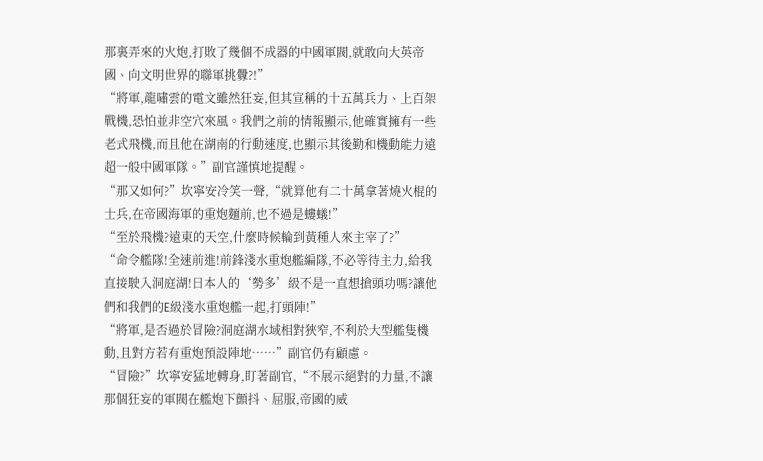那裏弄來的火炮,打敗了幾個不成器的中國軍閥,就敢向大英帝國、向文明世界的聯軍挑釁?!”
“將軍,龍嘯雲的電文雖然狂妄,但其宣稱的十五萬兵力、上百架戰機,恐怕並非空穴來風。我們之前的情報顯示,他確實擁有一些老式飛機,而且他在湖南的行動速度,也顯示其後勤和機動能力遠超一般中國軍隊。”副官謹慎地提醒。
“那又如何?”坎寧安冷笑一聲,“就算他有二十萬拿著燒火棍的士兵,在帝國海軍的重炮麵前,也不過是螻蟻!”
“至於飛機?遠東的天空,什麼時候輪到黃種人來主宰了?”
“命令艦隊!全速前進!前鋒淺水重炮艦編隊,不必等待主力,給我直接駛入洞庭湖!日本人的‘勢多’級不是一直想搶頭功嗎?讓他們和我們的E級淺水重炮艦一起,打頭陣!”
“將軍,是否過於冒險?洞庭湖水域相對狹窄,不利於大型艦隻機動,且對方若有重炮預設陣地……”副官仍有顧慮。
“冒險?”坎寧安猛地轉身,盯著副官,“不展示絕對的力量,不讓那個狂妄的軍閥在艦炮下顫抖、屈服,帝國的威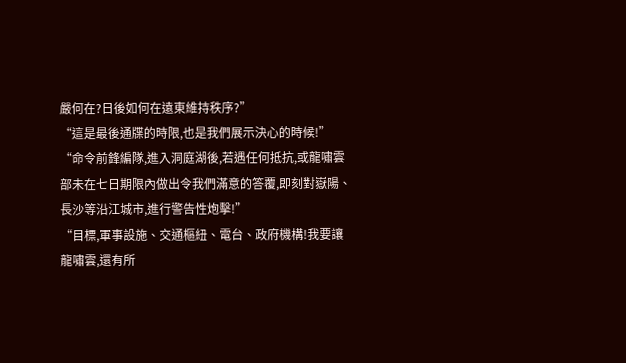嚴何在?日後如何在遠東維持秩序?”
“這是最後通牒的時限,也是我們展示決心的時候!”
“命令前鋒編隊,進入洞庭湖後,若遇任何抵抗,或龍嘯雲部未在七日期限內做出令我們滿意的答覆,即刻對嶽陽、長沙等沿江城市,進行警告性炮擊!”
“目標,軍事設施、交通樞紐、電台、政府機構!我要讓龍嘯雲,還有所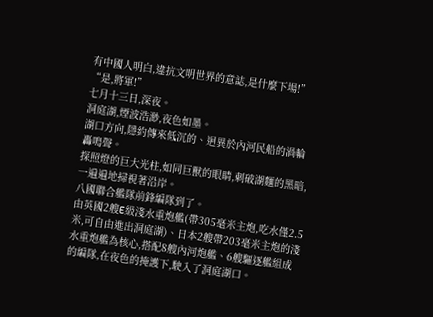有中國人明白,違抗文明世界的意誌,是什麼下場!”
“是,將軍!”
七月十三日,深夜。
洞庭湖,煙波浩渺,夜色如墨。
湖口方向,隱約傳來低沉的、迥異於內河民船的渦輪轟鳴聲。
探照燈的巨大光柱,如同巨獸的眼睛,刺破湖麵的黑暗,一遍遍地掃視著沿岸。
八國聯合艦隊前鋒編隊到了。
由英國2艘E級淺水重炮艦(帶305毫米主炮,吃水僅2.5米,可自由進出洞庭湖)、日本2艘帶203毫米主炮的淺水重炮艦為核心,搭配8艘內河炮艦、6艘驅逐艦組成的編隊,在夜色的掩護下,駛入了洞庭湖口。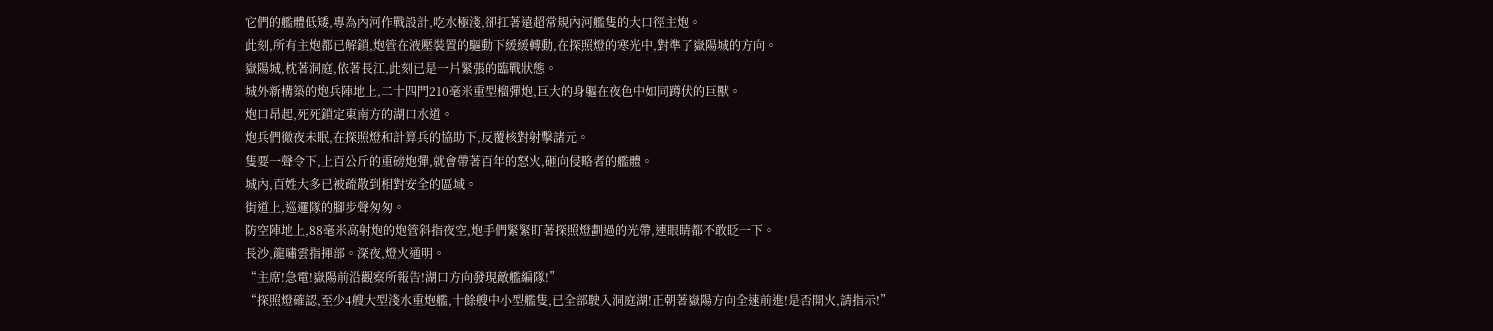它們的艦體低矮,專為內河作戰設計,吃水極淺,卻扛著遠超常規內河艦隻的大口徑主炮。
此刻,所有主炮都已解鎖,炮管在液壓裝置的驅動下緩緩轉動,在探照燈的寒光中,對準了嶽陽城的方向。
嶽陽城,枕著洞庭,依著長江,此刻已是一片緊張的臨戰狀態。
城外新構築的炮兵陣地上,二十四門210毫米重型榴彈炮,巨大的身軀在夜色中如同蹲伏的巨獸。
炮口昂起,死死鎖定東南方的湖口水道。
炮兵們徹夜未眠,在探照燈和計算兵的協助下,反覆核對射擊諸元。
隻要一聲令下,上百公斤的重磅炮彈,就會帶著百年的怒火,砸向侵略者的艦體。
城內,百姓大多已被疏散到相對安全的區域。
街道上,巡邏隊的腳步聲匆匆。
防空陣地上,88毫米高射炮的炮管斜指夜空,炮手們緊緊盯著探照燈劃過的光帶,連眼睛都不敢眨一下。
長沙,龍嘯雲指揮部。深夜,燈火通明。
“主席!急電!嶽陽前沿觀察所報告!湖口方向發現敵艦編隊!”
“探照燈確認,至少4艘大型淺水重炮艦,十餘艘中小型艦隻,已全部駛入洞庭湖!正朝著嶽陽方向全速前進!是否開火,請指示!”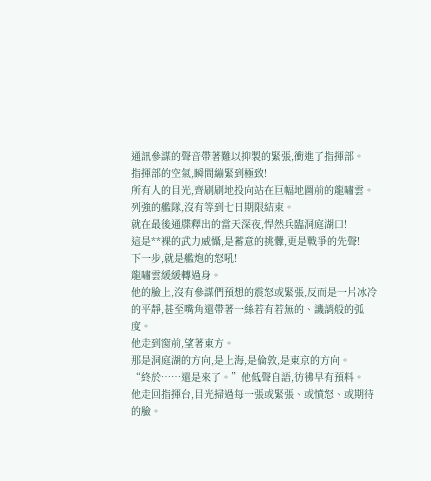通訊參謀的聲音帶著難以抑製的緊張,衝進了指揮部。
指揮部的空氣,瞬間繃緊到極致!
所有人的目光,齊刷刷地投向站在巨幅地圖前的龍嘯雲。
列強的艦隊,沒有等到七日期限結束。
就在最後通牒釋出的當天深夜,悍然兵臨洞庭湖口!
這是**裸的武力威懾,是蓄意的挑釁,更是戰爭的先聲!
下一步,就是艦炮的怒吼!
龍嘯雲緩緩轉過身。
他的臉上,沒有參謀們預想的震怒或緊張,反而是一片冰冷的平靜,甚至嘴角還帶著一絲若有若無的、譏誚般的弧度。
他走到窗前,望著東方。
那是洞庭湖的方向,是上海,是倫敦,是東京的方向。
“終於……還是來了。”他低聲自語,彷彿早有預料。
他走回指揮台,目光掃過每一張或緊張、或憤怒、或期待的臉。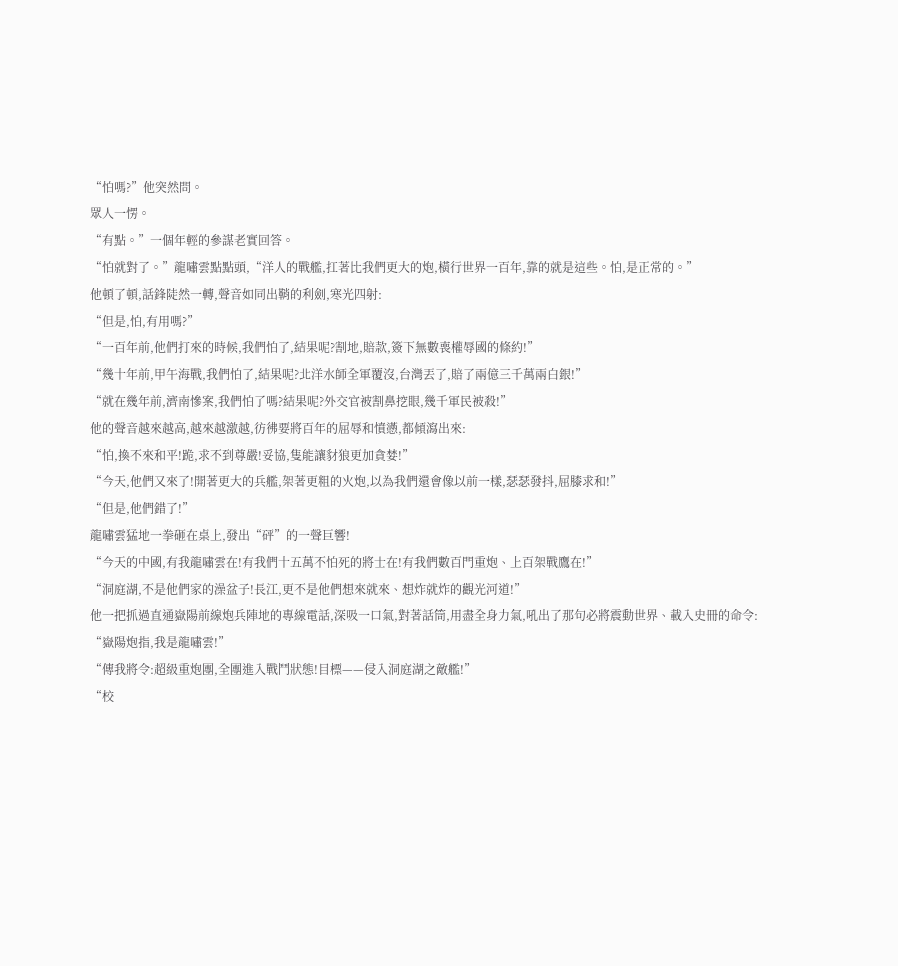“怕嗎?”他突然問。
眾人一愣。
“有點。”一個年輕的參謀老實回答。
“怕就對了。”龍嘯雲點點頭,“洋人的戰艦,扛著比我們更大的炮,橫行世界一百年,靠的就是這些。怕,是正常的。”
他頓了頓,話鋒陡然一轉,聲音如同出鞘的利劍,寒光四射:
“但是,怕,有用嗎?”
“一百年前,他們打來的時候,我們怕了,結果呢?割地,賠款,簽下無數喪權辱國的條約!”
“幾十年前,甲午海戰,我們怕了,結果呢?北洋水師全軍覆沒,台灣丟了,賠了兩億三千萬兩白銀!”
“就在幾年前,濟南慘案,我們怕了嗎?結果呢?外交官被割鼻挖眼,幾千軍民被殺!”
他的聲音越來越高,越來越激越,彷彿要將百年的屈辱和憤懣,都傾瀉出來:
“怕,換不來和平!跪,求不到尊嚴!妥協,隻能讓豺狼更加貪婪!”
“今天,他們又來了!開著更大的兵艦,架著更粗的火炮,以為我們還會像以前一樣,瑟瑟發抖,屈膝求和!”
“但是,他們錯了!”
龍嘯雲猛地一拳砸在桌上,發出“砰”的一聲巨響!
“今天的中國,有我龍嘯雲在!有我們十五萬不怕死的將士在!有我們數百門重炮、上百架戰鷹在!”
“洞庭湖,不是他們家的澡盆子!長江,更不是他們想來就來、想炸就炸的觀光河道!”
他一把抓過直通嶽陽前線炮兵陣地的專線電話,深吸一口氣,對著話筒,用盡全身力氣,吼出了那句必將震動世界、載入史冊的命令:
“嶽陽炮指,我是龍嘯雲!”
“傳我將令:超級重炮團,全團進入戰鬥狀態!目標——侵入洞庭湖之敵艦!”
“校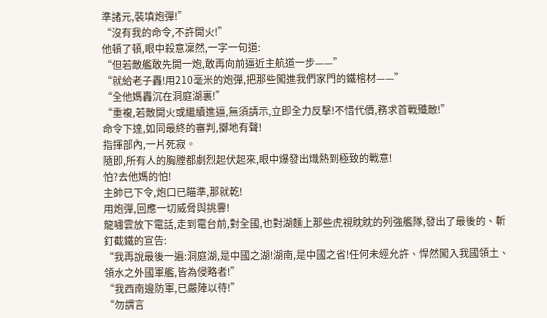準諸元,裝填炮彈!”
“沒有我的命令,不許開火!”
他頓了頓,眼中殺意凜然,一字一句道:
“但若敵艦敢先開一炮,敢再向前逼近主航道一步——”
“就給老子轟!用210毫米的炮彈,把那些闖進我們家門的鐵棺材——”
“全他媽轟沉在洞庭湖裏!”
“重複,若敵開火或繼續進逼,無須請示,立即全力反擊!不惜代價,務求首戰殲敵!”
命令下達,如同最終的審判,擲地有聲!
指揮部內,一片死寂。
隨即,所有人的胸膛都劇烈起伏起來,眼中爆發出熾熱到極致的戰意!
怕?去他媽的怕!
主帥已下令,炮口已瞄準,那就乾!
用炮彈,回應一切威脅與挑釁!
龍嘯雲放下電話,走到電台前,對全國,也對湖麵上那些虎視眈眈的列強艦隊,發出了最後的、斬釘截鐵的宣告:
“我再說最後一遍:洞庭湖,是中國之湖!湖南,是中國之省!任何未經允許、悍然闖入我國領土、領水之外國軍艦,皆為侵略者!”
“我西南邊防軍,已嚴陣以待!”
“勿謂言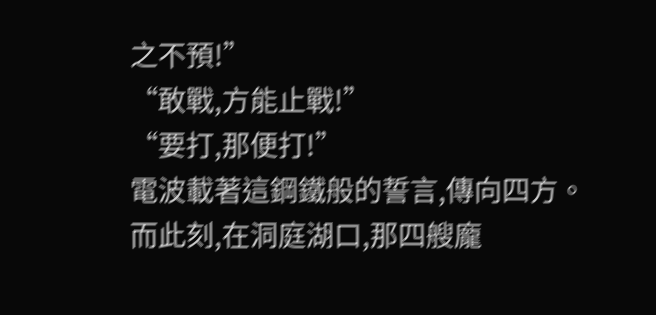之不預!”
“敢戰,方能止戰!”
“要打,那便打!”
電波載著這鋼鐵般的誓言,傳向四方。
而此刻,在洞庭湖口,那四艘龐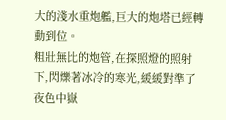大的淺水重炮艦,巨大的炮塔已經轉動到位。
粗壯無比的炮管,在探照燈的照射下,閃爍著冰冷的寒光,緩緩對準了夜色中嶽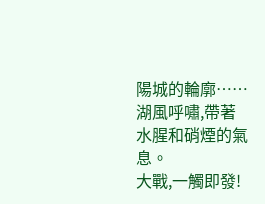陽城的輪廓……
湖風呼嘯,帶著水腥和硝煙的氣息。
大戰,一觸即發!